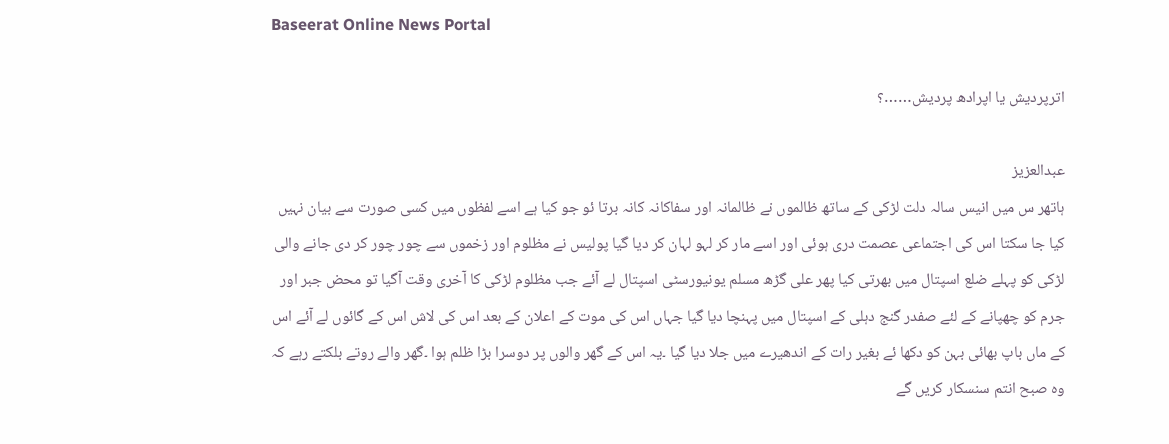Baseerat Online News Portal

اترپردیش یا اپرادھ پردیش……؟

عبدالعزیز
ہاتھر س میں انیس سالہ دلت لڑکی کے ساتھ ظالموں نے ظالمانہ اور سفاکانہ کانہ برتا ئو جو کیا ہے اسے لفظوں میں کسی صورت سے بیان نہیں کیا جا سکتا اس کی اجتماعی عصمت دری ہوئی اور اسے مار کر لہو لہان کر دیا گیا پولیس نے مظلوم اور زخموں سے چور چور کر دی جانے والی لڑکی کو پہلے ضلع اسپتال میں بھرتی کیا پھر علی گڑھ مسلم یونیورسٹی اسپتال لے آئے جب مظلوم لڑکی کا آخری وقت آگیا تو محض جبر اور جرم کو چھپانے کے لئے صفدر گنج دہلی کے اسپتال میں پہنچا دیا گیا جہاں اس کی موت کے اعلان کے بعد اس کی لاش اس کے گائوں لے آئے اس کے ماں باپ بھائی بہن کو دکھا ئے بغیر رات کے اندھیرے میں جلا دیا گیا ۔یہ اس کے گھر والوں پر دوسرا بڑا ظلم ہوا ۔گھر والے روتے بلکتے رہے کہ وہ صبح انتم سنسکار کریں گے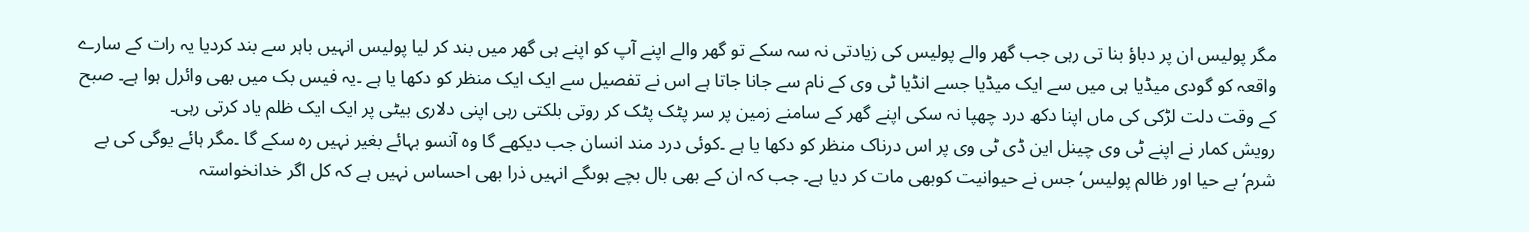مگر پولیس ان پر دباؤ بنا تی رہی جب گھر والے پولیس کی زیادتی نہ سہ سکے تو گھر والے اپنے آپ کو اپنے ہی گھر میں بند کر لیا پولیس انہیں باہر سے بند کردیا یہ رات کے سارے واقعہ کو گودی میڈیا ہی میں سے ایک میڈیا جسے انڈیا ٹی وی کے نام سے جانا جاتا ہے اس نے تفصیل سے ایک ایک منظر کو دکھا یا ہے ۔یہ فیس بک میں بھی وائرل ہوا ہے۔ صبح کے وقت دلت لڑکی کی ماں اپنا دکھ درد چھپا نہ سکی اپنے گھر کے سامنے زمین پر سر پٹک پٹک کر روتی بلکتی رہی اپنی دلاری بیٹی پر ایک ایک ظلم یاد کرتی رہی۔
رویش کمار نے اپنے ٹی وی چینل این ڈی ٹی وی پر اس درناک منظر کو دکھا یا ہے ۔کوئی درد مند انسان جب دیکھے گا وہ آنسو بہائے بغیر نہیں رہ سکے گا ۔مگر ہائے یوگی کی بے شرم‘ بے حیا اور ظالم پولیس‘ جس نے حیوانیت کوبھی مات کر دیا ہے۔ جب کہ ان کے بھی بال بچے ہوںگے انہیں ذرا بھی احساس نہیں ہے کہ کل اگر خدانخواستہ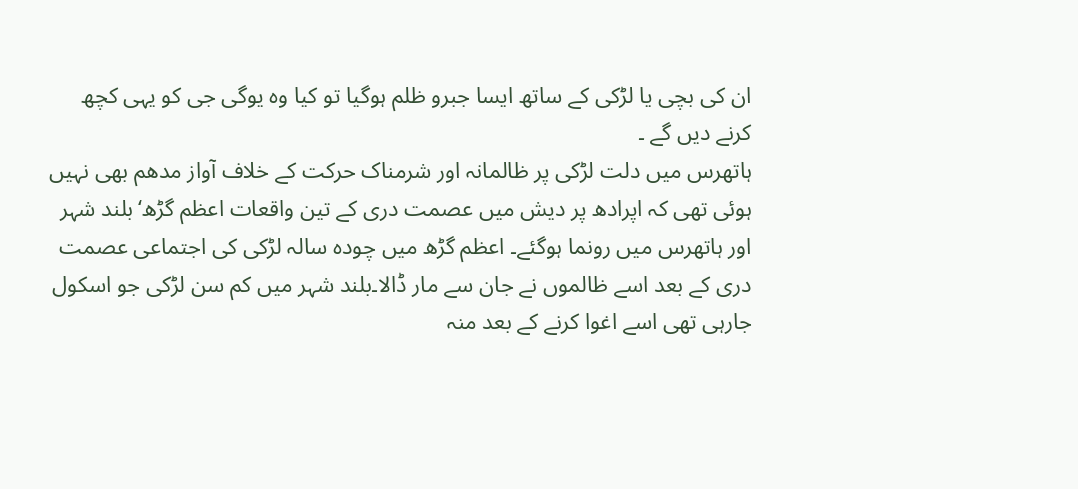ان کی بچی یا لڑکی کے ساتھ ایسا جبرو ظلم ہوگیا تو کیا وہ یوگی جی کو یہی کچھ کرنے دیں گے ۔
ہاتھرس میں دلت لڑکی پر ظالمانہ اور شرمناک حرکت کے خلاف آواز مدھم بھی نہیں ہوئی تھی کہ اپرادھ پر دیش میں عصمت دری کے تین واقعات اعظم گڑھ‘بلند شہر اور ہاتھرس میں رونما ہوگئے۔ اعظم گڑھ میں چودہ سالہ لڑکی کی اجتماعی عصمت دری کے بعد اسے ظالموں نے جان سے مار ڈالا۔بلند شہر میں کم سن لڑکی جو اسکول جارہی تھی اسے اغوا کرنے کے بعد منہ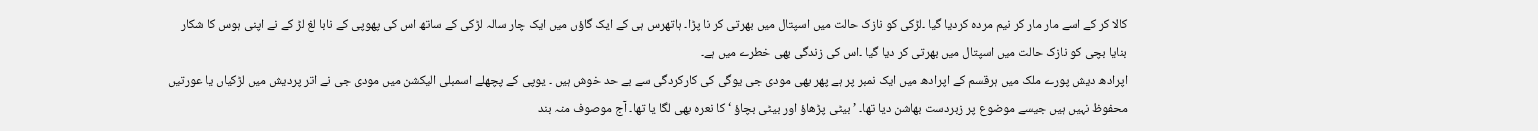کالا کر کے اسے مار مار کر نیم مردہ کردیا گیا ۔لڑکی کو نازک حالت میں اسپتال میں بھرتی کر نا پڑا۔ ہاتھرس ہی کے ایک گاؤں میں ایک چار سالہ لڑکی کے ساتھ اس کی پھوپی کے نابا لغ لڑ کے نے اپنی ہوس کا شکار بنایا بچی کو نازک حالت میں اسپتال میں بھرتی کر دیا گیا ۔اس کی زندگی بھی خطرے میں ہے۔
اپرادھ دیش پورے ملک میں ہرقسم کے اپرادھ میں ایک نمبر پر ہے پھر بھی مودی جی یوگی کی کارکردگی سے بے حد خوش ہیں ۔ یوپی کے پچھلے اسمبلی الیکشن میں مودی جی نے اتر پردیش میں لڑکیاں یا عورتیں محفوظ نہیں ہیں جیسے موضوع پر زبردست بھاشن دیا تھا۔ ’ بیٹی پڑھاؤ اور بیٹی بچاؤ ‘ کا نعرہ بھی لگا یا تھا۔ آج موصوف منہ بند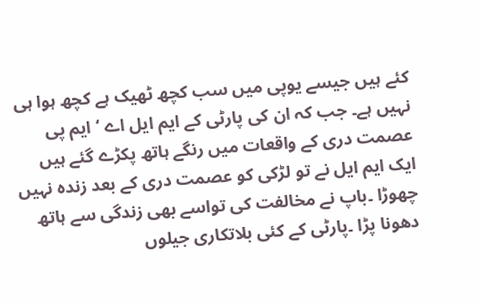کئے ہیں جیسے یوپی میں سب کچھ ٹھیک ہے کچھ ہوا ہی نہیں ہے۔ جب کہ ان کی پارٹی کے ایم ایل اے ‘ ایم پی عصمت دری کے واقعات میں رنگے ہاتھ پکڑے گئے ہیں ایک ایم ایل نے تو لڑکی کو عصمت دری کے بعد زندہ نہیں چھوڑا ۔باپ نے مخالفت کی تواسے بھی زندگی سے ہاتھ دھونا پڑا ۔پارٹی کے کئی بلاتکاری جیلوں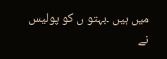میں ہیں ۔بہتو ں کو پولیس نے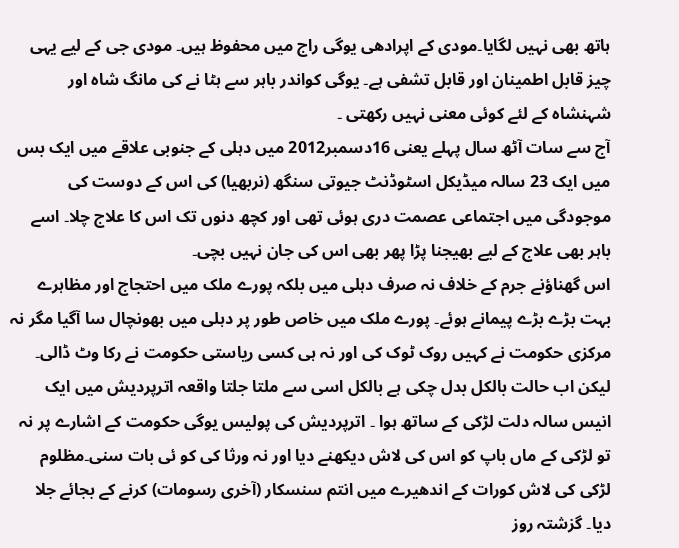ہاتھ بھی نہیں لگایا۔مودی کے اپرادھی یوگی راج میں محفوظ ہیں۔ مودی جی کے لیے یہی چیز قابل اطمینان اور قابل تشفی ہے۔ یوگی کواندر باہر سے ہٹا نے کی مانگ شاہ اور شہنشاہ کے لئے کوئی معنی نہیں رکھتی ۔
آج سے سات آٹھ سال پہلے یعنی 16دسمبر2012 میں دہلی کے جنوبی علاقے میں ایک بس میں ایک 23 سالہ میڈیکل اسٹوڈنٹ جیوتی سنگھ (نربھیا) کی اس کے دوست کی موجودگی میں اجتماعی عصمت دری ہوئی تھی اور کچھ دنوں تک اس کا علاج چلا۔ اسے باہر بھی علاج کے لیے بھیجنا پڑا پھر بھی اس کی جان نہیں بچی۔
اس گھناؤنے جرم کے خلاف نہ صرف دہلی میں بلکہ پورے ملک میں احتجاج اور مظاہرے بہت بڑے بڑے پیمانے ہوئے۔ پورے ملک میں خاص طور پر دہلی میں بھونچال سا آگیا مگر نہ مرکزی حکومت نے کہیں روک ٹوک کی اور نہ ہی کسی ریاستی حکومت نے رکا وٹ ڈالی۔ لیکن اب حالت بالکل بدل چکی ہے بالکل اسی سے ملتا جلتا واقعہ اترپردیش میں ایک انیس سالہ دلت لڑکی کے ساتھ ہوا ۔ اترپردیش کی پولیس یوگی حکومت کے اشارے پر نہ تو لڑکی کے ماں باپ کو اس کی لاش دیکھنے دیا اور نہ ورثا کی کو ئی بات سنی۔مظلوم لڑکی کی لاش کورات کے اندھیرے میں انتم سنسکار (آخری رسومات) کرنے کے بجائے جلا دیا۔ گزشتہ روز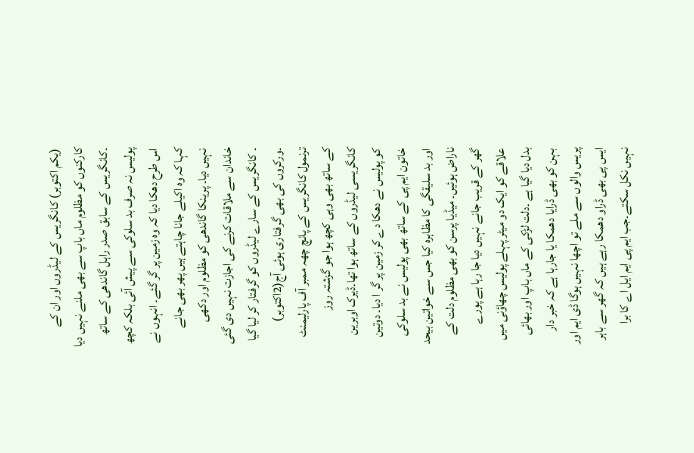(یکم اکتوبر) کانگریس کے لیڈروں اور ان کے کارکنوں کو مظلوم ماں باپ سے بھی ملنے نہیں دیا ۔کانگریس کے سابق صدر راہل گاندھی کے ساتھ پولیس نہ صرف بد سلوکی سے پیش آئی بلکہ کچھ اس طرح دھکا دیا کہ وہ زمین پر گر گئے۔ انہوں نے کہا کہ وہ اکیلے جانا چاہتے ہیں پھر بھی جانے نہیں دیا۔ پرینکا گاندھی کو مظلوم اور دکھی خاندان سے ملاقات کرنے کی اجازت نہیں دی گئی ۔ کانگریس کے سارے لیڈروں کو گرفتار کر لیا گیا ۔ورکروں کی بھی گرفتاری ہوئی آج(2اکتوبر) ترنمول کانگریس کے پانچ چھہ ممبر آف پارلیمنٹ کے ساتھ بھی وہی کچھ ہوا جو گزشتہ روز کانگریسی لیڈروں کے ساتھ ہوا تھا۔ڈیرک اوبرین کو پولیس نے دھکا دے کر زمین پر گر ا دیا۔ دوتین خاتون ایم پی کے ساتھ بھی پولیس نے بد سلوکی اور بد سلیقگی کا مظاہرہ کیا جس سے خواتین بیحد ناراض ہوئیں۔ میڈیا پرسن کو بھی مظلوم دلت کے گھر کے قریب جانے نہیں دیا جا رہا ہے پورے علاقے کو ایک دو میٹر پہلے پولیس چھاؤنی میں بدل دیا گیا ہے ۔دلت لڑکی کے ماں باپ اور بھائی بہن کو بھی ڈرایا دھمکا یا جارہا ہے کہ خبر دار پریس والوں سے ملے تو اچھا نہیں ہوگا ڈی ایم اور ایس پی بھی ڈراو دھمکا رہے ہیں کہ گھر سے باہر نہیں نکل سکتے۔جب ایم پی ایم ایل اے کا برا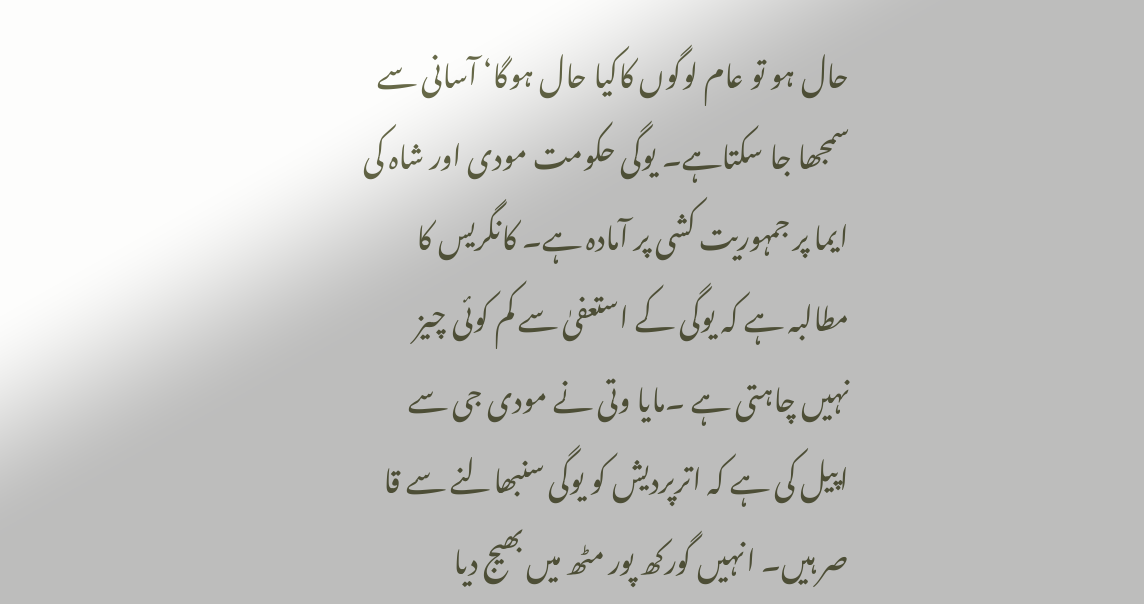حال ہو تو عام لوگوں کاکیا حال ہوگا‘ آسانی سے سمجھا جا سکتاہے۔ یوگی حکومت مودی اور شاہ کی ایما پر جمہوریت کشی پر آمادہ ہے۔ کانگریس کا مطالبہ ہے کہ یوگی کے استعفیٰ سے کم کوئی چیز نہیں چاہتی ہے ۔مایا وتی نے مودی جی سے اپیل کی ہے کہ اترپردیش کو یوگی سنبھالنے سے قا صر ہیں۔ انہیں گورکھ پور مٹھ میں بھیج دیا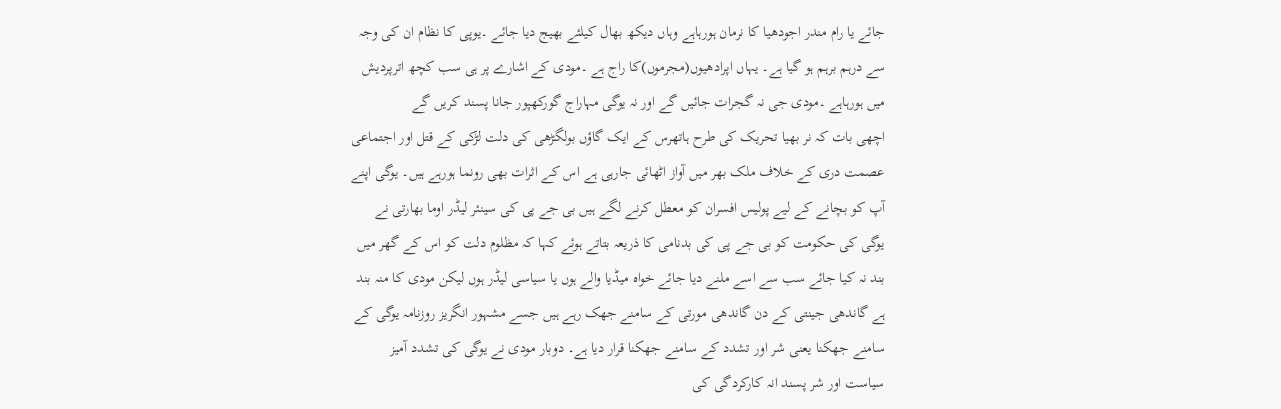جائے یا رام مندر اجودھیا کا نرمان ہورہاہے وہاں دیکھ بھال کیلئے بھیج دیا جائے ۔یوپی کا نظام ان کی وجہ سے درہم برہم ہو گیا ہے۔ یہاں اپرادھیوں(مجرموں)کا راج ہے ۔مودی کے اشارے پر ہی سب کچھ اترپردیش میں ہورہاہے ۔مودی جی نہ گجرات جائیں گے اور نہ یوگی مہاراج گورکھپور جانا پسند کریں گے
اچھی بات کہ نر بھیا تحریک کی طرح ہاتھرس کے ایک گاؤں بولگڑھی کی دلت لڑکی کے قتل اور اجتماعی عصمت دری کے خلاف ملک بھر میں آواز اٹھائی جارہی ہے اس کے اثرات بھی رونما ہورہے ہیں۔ یوگی اپنے آپ کو بچانے کے لیے پولیس افسران کو معطل کرنے لگے ہیں بی جے پی کی سینئر لیڈر اوما بھارتی نے یوگی کی حکومت کو بی جے پی کی بدنامی کا ذریعہ بتاتے ہوئے کہا کہ مظلوم دلت کو اس کے گھر میں بند نہ کیا جائے سب سے اسے ملنے دیا جائے خواہ میڈیا والے ہوں یا سیاسی لیڈر ہوں لیکن مودی کا منہ بند ہے گاندھی جینتی کے دن گاندھی مورتی کے سامنے جھک رہے ہیں جسے مشہور انگریز روزنامہ یوگی کے سامنے جھکنا یعنی شر اور تشدد کے سامنے جھکنا قرار دیا ہے۔ دوبار مودی نے یوگی کی تشدد آمیز سیاست اور شر پسند انہ کارکردگی کی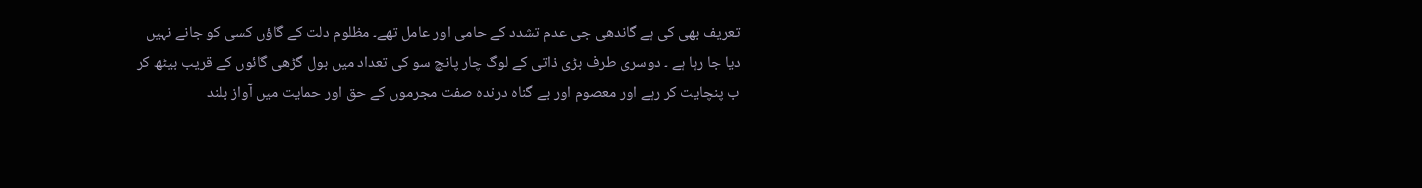تعریف بھی کی ہے گاندھی جی عدم تشدد کے حامی اور عامل تھے۔ مظلوم دلت کے گاؤں کسی کو جانے نہیں دیا جا رہا ہے ۔ دوسری طرف بڑی ذاتی کے لوگ چار پانچ سو کی تعداد میں بول گڑھی گائوں کے قریب بیٹھ کر ب پنچایت کر رہے اور معصوم اور بے گناہ درندہ صفت مجرموں کے حق اور حمایت میں آواز بلند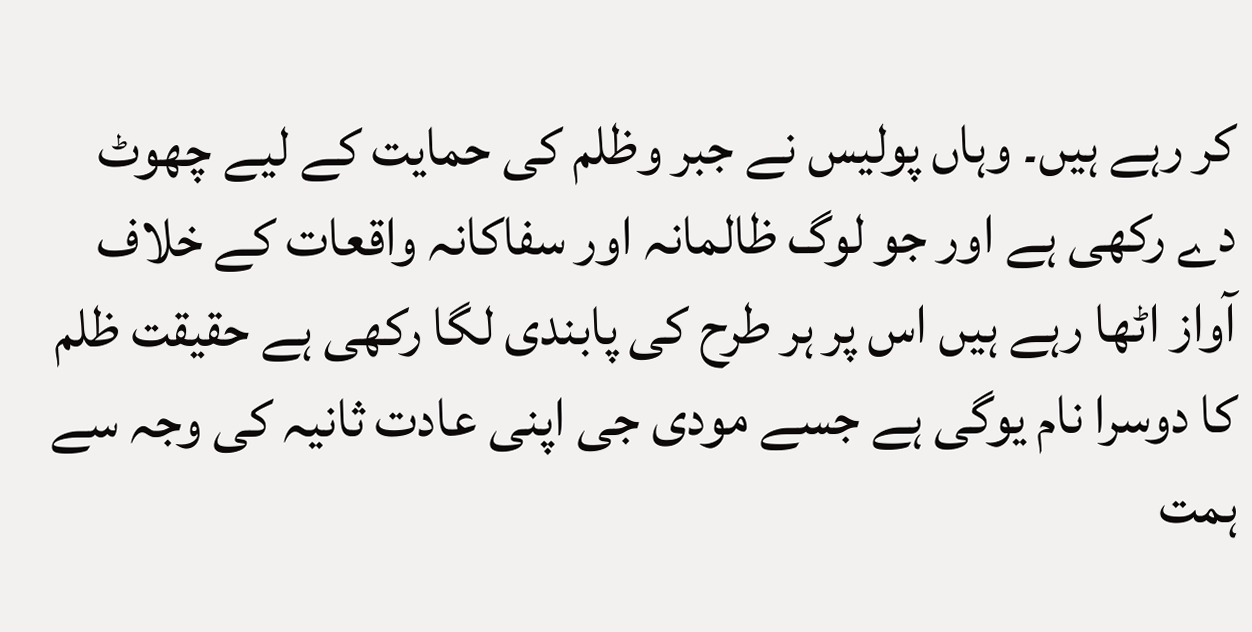کر رہے ہیں۔ وہاں پولیس نے جبر وظلم کی حمایت کے لیے چھوٹ دے رکھی ہے اور جو لوگ ظالمانہ اور سفاکانہ واقعات کے خلاف آواز اٹھا رہے ہیں اس پر ہر طرح کی پابندی لگا رکھی ہے حقیقت ظلم کا دوسرا نام یوگی ہے جسے مودی جی اپنی عادت ثانیہ کی وجہ سے ہمت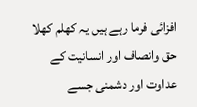افزائی فرما رہے ہیں یہ کھلم کھلا حق وانصاف اور انسانیت کے عداوت اور دشمنی جسے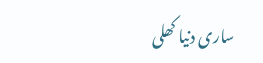ساری دنیا کھلی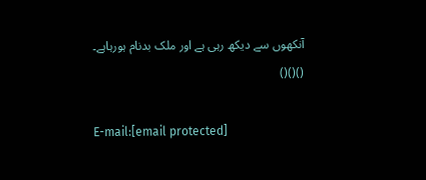آنکھوں سے دیکھ رہی ہے اور ملک بدنام ہورہاہے۔
()()()

E-mail:[email protected]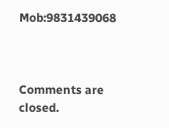Mob:9831439068



Comments are closed.